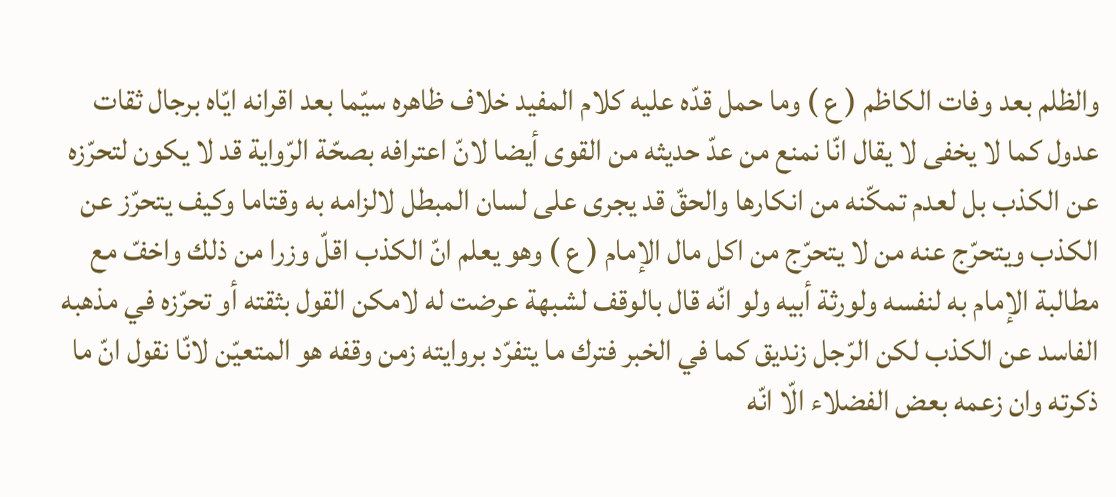والظلم بعد وفات الكاظم ( ع ) وما حمل قدّه عليه كلام المفيد خلاف ظاهره سيّما بعد اقرانه ايّاه برجال ثقات عدول كما لا يخفى لا يقال انّا نمنع من عدّ حديثه من القوى أيضا لانّ اعترافه بصحّة الرّواية قد لا يكون لتحرّزه عن الكذب بل لعدم تمكّنه من انكارها والحقّ قد يجرى على لسان المبطل لالزامه به وقتاما وكيف يتحرّز عن الكذب ويتحرّج عنه من لا يتحرّج من اكل مال الإمام ( ع ) وهو يعلم انّ الكذب اقلّ وزرا من ذلك واخفّ مع مطالبة الإمام به لنفسه ولورثة أبيه ولو انّه قال بالوقف لشبهة عرضت له لامكن القول بثقته أو تحرّزه في مذهبه الفاسد عن الكذب لكن الرّجل زنديق كما في الخبر فترك ما يتفرّد بروايته زمن وقفه هو المتعيّن لانّا نقول انّ ما ذكرته وان زعمه بعض الفضلاء الّا انّه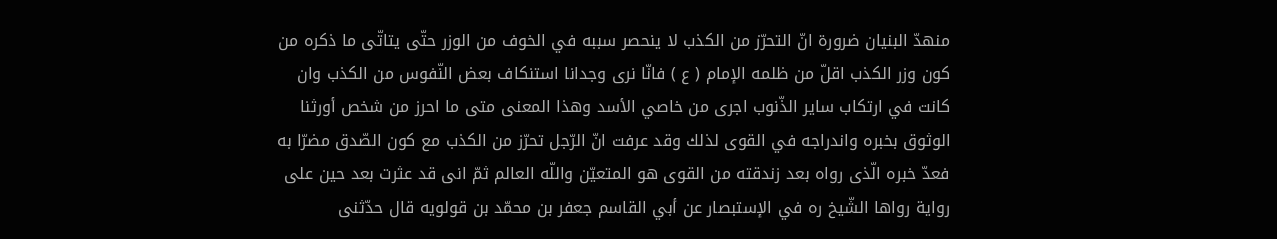منهدّ البنيان ضرورة انّ التحرّز من الكذب لا ينحصر سببه في الخوف من الوزر حتّى يتاتّى ما ذكره من كون وزر الكذب اقلّ من ظلمه الإمام ( ع ) فانّا نرى وجدانا استنكاف بعض النّفوس من الكذب وان كانت في ارتكاب ساير الذّنوب اجرى من خاصي الأسد وهذا المعنى متى ما احرز من شخص أورثنا الوثوق بخبره واندراجه في القوى لذلك وقد عرفت انّ الرّجل تحرّز من الكذب مع كون الصّدق مضرّا به فعدّ خبره الّذى رواه بعد زندقته من القوى هو المتعيّن واللّه العالم ثمّ انى قد عثرت بعد حين على رواية رواها الشّيخ ره في الإستبصار عن أبي القاسم جعفر بن محمّد بن قولويه قال حدّثنى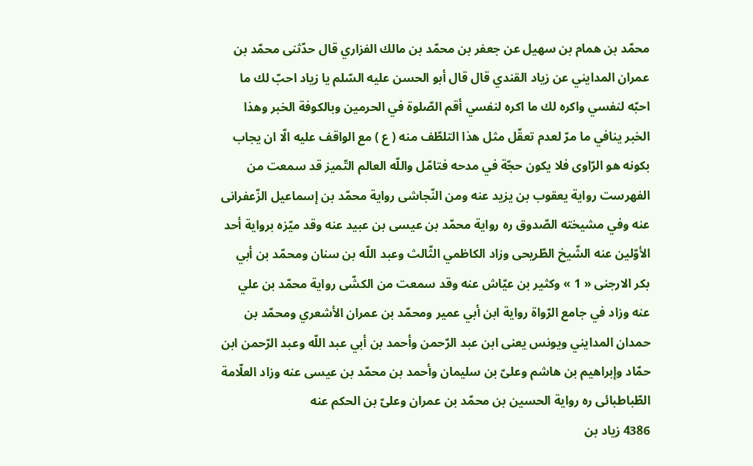محمّد بن همام بن سهيل عن جعفر بن محمّد بن مالك الفزاري قال حدّثنى محمّد بن عمران المدايني عن زياد القندي قال قال أبو الحسن عليه السّلم يا زياد احبّ لك ما احبّه لنفسي واكره لك ما اكره لنفسي أقم الصّلوة في الحرمين وبالكوفة الخبر وهذا الخبر ينافي ما مرّ لعدم تعقّل مثل هذا التلطّف منه ( ع ) مع الواقف عليه الّا ان يجاب بكونه هو الرّاوى فلا يكون حجّة في مدحه فتامّل واللّه العالم التّميز قد سمعت من الفهرست رواية يعقوب بن يزيد عنه ومن النّجاشى رواية محمّد بن إسماعيل الزّعفرانى عنه وفي مشيخته الصّدوق ره رواية محمّد بن عيسى بن عبيد عنه وقد ميّزه برواية أحد الأوّلين عنه الشّيخ الطّريحى وزاد الكاظمي الثّالث وعبد اللّه بن سنان ومحمّد بن أبي بكر الارجنى « 1 » وكثير بن عيّاش عنه وقد سمعت من الكشّى رواية محمّد بن علي عنه وزاد في جامع الرّواة رواية ابن أبي عمير ومحمّد بن عمران الأشعري ومحمّد بن حمدان المدايني ويونس يعنى ابن عبد الرّحمن وأحمد بن أبي عبد اللّه وعبد الرّحمن ابن حمّاد وإبراهيم بن هاشم وعلىّ بن سليمان وأحمد بن محمّد بن عيسى عنه وزاد العلّامة الطّباطبائى ره رواية الحسين بن محمّد بن عمران وعلىّ بن الحكم عنه
4386 زياد بن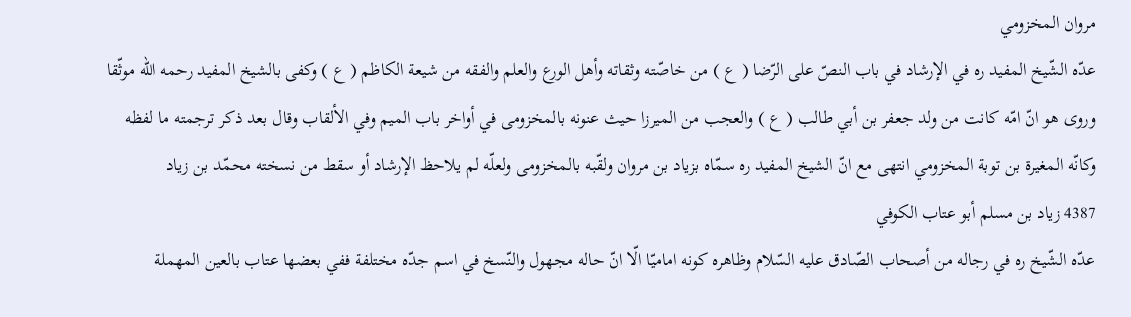مروان المخزومي
عدّه الشّيخ المفيد ره في الإرشاد في باب النصّ على الرّضا ( ع ) من خاصّته وثقاته وأهل الورع والعلم والفقه من شيعة الكاظم ( ع ) وكفى بالشيخ المفيد رحمه اللّه موثّقا وروى هو انّ امّه كانت من ولد جعفر بن أبي طالب ( ع ) والعجب من الميرزا حيث عنونه بالمخزومى في أواخر باب الميم وفي الألقاب وقال بعد ذكر ترجمته ما لفظه وكانّه المغيرة بن توبة المخزومي انتهى مع انّ الشيخ المفيد ره سمّاه بزياد بن مروان ولقّبه بالمخزومى ولعلّه لم يلاحظ الإرشاد أو سقط من نسخته محمّد بن زياد
4387 زياد بن مسلم أبو عتاب الكوفي
عدّه الشّيخ ره في رجاله من أصحاب الصّادق عليه السّلام وظاهره كونه اماميّا الّا انّ حاله مجهول والنّسخ في اسم جدّه مختلفة ففي بعضها عتاب بالعين المهملة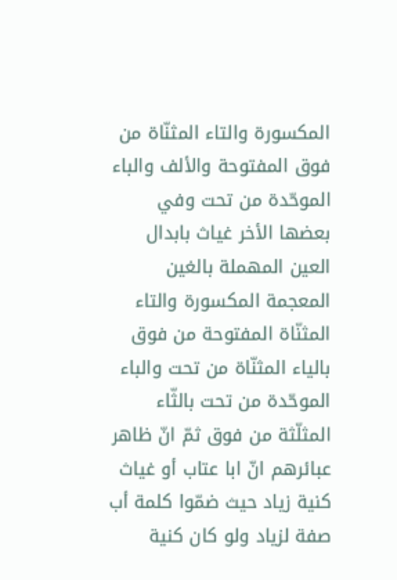المكسورة والتاء المثنّاة من فوق المفتوحة والألف والباء الموحّدة من تحت وفي بعضها الأخر غياث بابدال العين المهملة بالغين المعجمة المكسورة والتاء المثنّاة المفتوحة من فوق بالياء المثنّاة من تحت والباء الموحّدة من تحت بالثّاء المثلّثة من فوق ثمّ انّ ظاهر عبائرهم انّ ابا عتاب أو غياث كنية زياد حيث ضمّوا كلمة أب صفة لزياد ولو كان كنية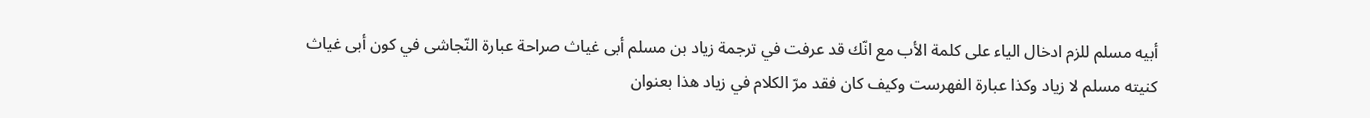أبيه مسلم للزم ادخال الياء على كلمة الأب مع انّك قد عرفت في ترجمة زياد بن مسلم أبى غياث صراحة عبارة النّجاشى في كون أبى غياث كنيته مسلم لا زياد وكذا عبارة الفهرست وكيف كان فقد مرّ الكلام في زياد هذا بعنوان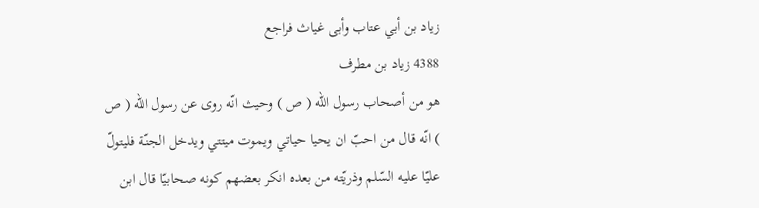زياد بن أبي عتاب وأبى غياث فراجع
4388 زياد بن مطرف
هو من أصحاب رسول اللّه ( ص ) وحيث انّه روى عن رسول اللّه ( ص ) انّه قال من احبّ ان يحيا حياتي ويموت ميتتي ويدخل الجنّة فليتولّ عليّا عليه السّلم وذريّته من بعده انكر بعضهم كونه صحابيّا قال ابن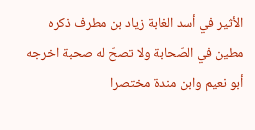الأثير في أسد الغابة زياد بن مطرف ذكره مطين في الصّحابة ولا تصحّ له صحبة اخرجه أبو نعيم وابن مندة مختصرا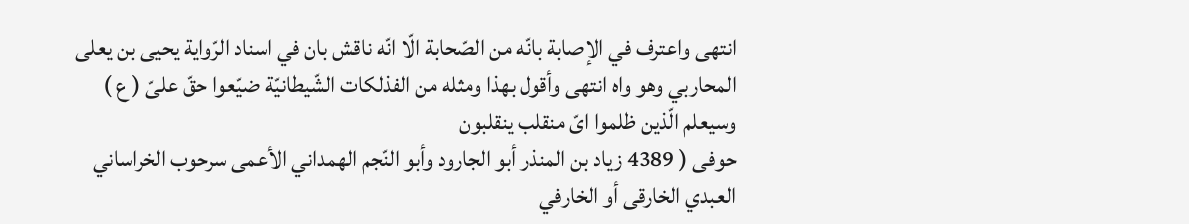انتهى واعترف في الإصابة بانّه من الصّحابة الّا انّه ناقش بان في اسناد الرّواية يحيى بن يعلى المحاربي وهو واه انتهى وأقول بهذا ومثله من الفذلكات الشّيطانيّة ضيّعوا حقّ علىّ ( ع ) وسيعلم الّذين ظلموا اىّ منقلب ينقلبون
حوفى ( 4389 زياد بن المنذر أبو الجارود وأبو النّجم الهمداني الأعمى سرحوب الخراساني العبدي الخارقى أو الخارفي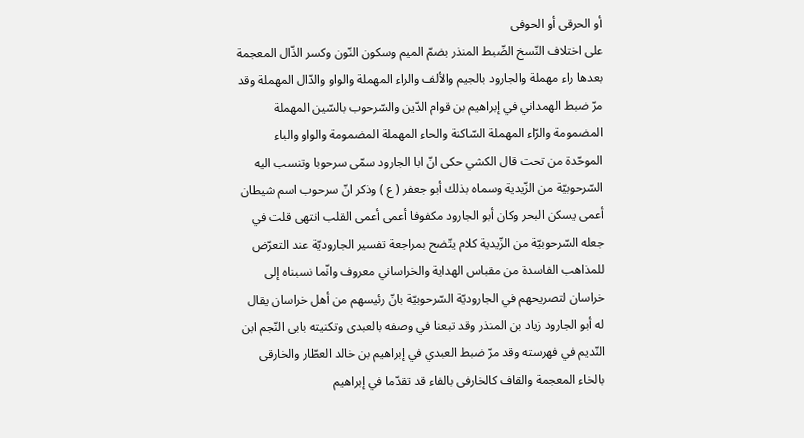أو الحرقى أو الحوفى
على اختلاف النّسخ الضّبط المنذر بضمّ الميم وسكون النّون وكسر الذّال المعجمة بعدها راء مهملة والجارود بالجيم والألف والراء المهملة والواو والدّال المهملة وقد مرّ ضبط الهمداني في إبراهيم بن قوام الدّين والسّرحوب بالسّين المهملة المضمومة والرّاء المهملة السّاكنة والحاء المهملة المضمومة والواو والباء الموحّدة من تحت قال الكشي حكى انّ ابا الجارود سمّى سرحوبا وتنسب اليه السّرحوبيّة من الزّيدية وسماه بذلك أبو جعفر ( ع ) وذكر انّ سرحوب اسم شيطان أعمى يسكن البحر وكان أبو الجارود مكفوفا أعمى أعمى القلب انتهى قلت في جعله السّرحوبيّة من الزّيدية كلام يتّضح بمراجعة تفسير الجاروديّة عند التعرّض للمذاهب الفاسدة من مقباس الهداية والخراساني معروف وانّما نسبناه إلى خراسان لتصريحهم في الجاروديّة السّرحوبيّة بانّ رئيسهم من أهل خراسان يقال له أبو الجارود زياد بن المنذر وقد تبعنا في وصفه بالعبدى وتكنيته بابى النّجم ابن النّديم في فهرسته وقد مرّ ضبط العبدي في إبراهيم بن خالد العطّار والخارقى بالخاء المعجمة والقاف كالخارفى بالفاء قد تقدّما في إبراهيم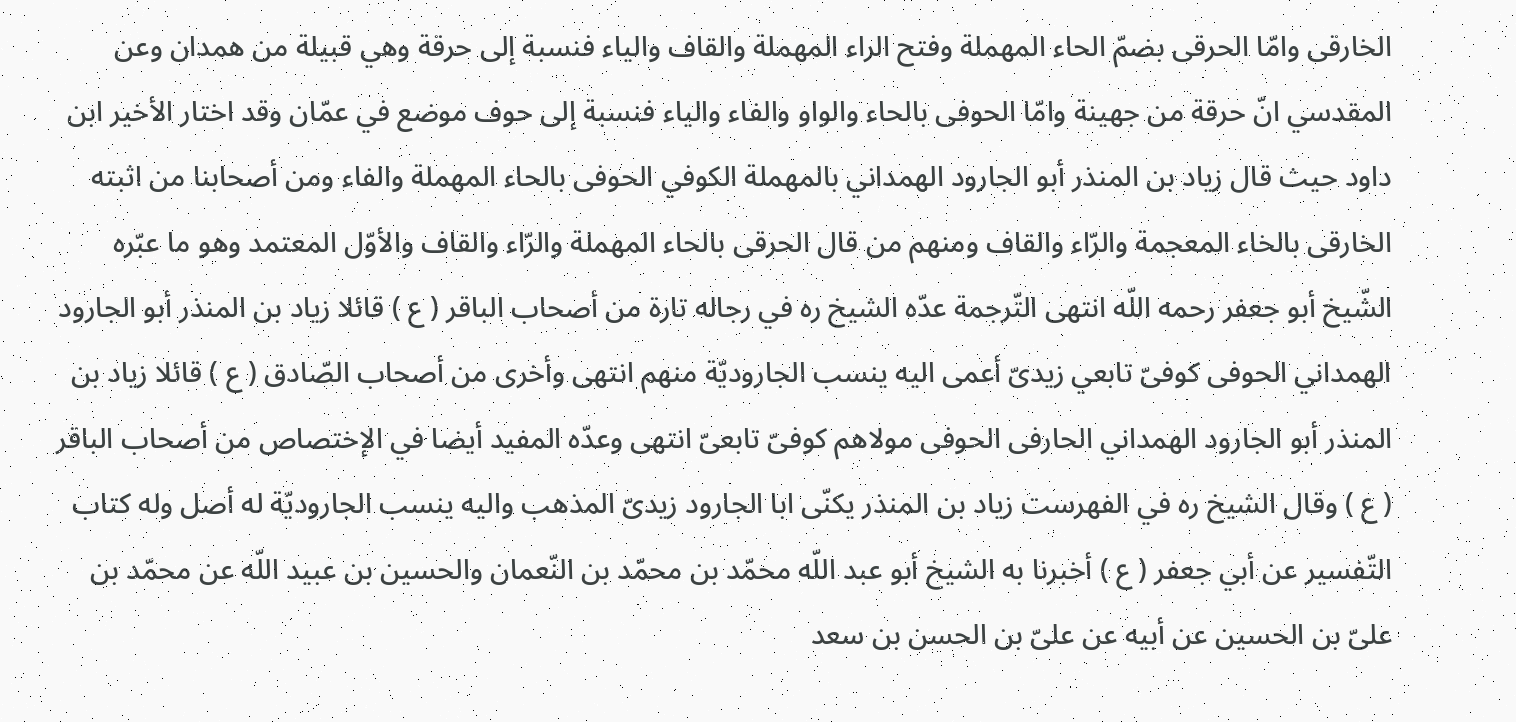الخارقى وامّا الحرقى بضمّ الحاء المهملة وفتح الراء المهملة والقاف والياء فنسبة إلى حرقة وهي قبيلة من همدان وعن المقدسي انّ حرقة من جهينة وامّا الحوفى بالحاء والواو والفاء والياء فنسبة إلى حوف موضع في عمّان وقد اختار الأخير ابن داود حيث قال زياد بن المنذر أبو الجارود الهمداني بالمهملة الكوفي الحوفى بالحاء المهملة والفاء ومن أصحابنا من اثبته الخارقى بالخاء المعجمة والرّاء والقاف ومنهم من قال الحرقى بالحاء المهملة والرّاء والقاف والأوّل المعتمد وهو ما عبّره الشّيخ أبو جعفر رحمه اللّه انتهى التّرجمة عدّه الشيخ ره في رجاله تارة من أصحاب الباقر ( ع ) قائلا زياد بن المنذر أبو الجارود الهمداني الحوفى كوفىّ تابعي زيدىّ أعمى اليه ينسب الجاروديّة منهم انتهى وأخرى من أصحاب الصّادق ( ع ) قائلا زياد بن المنذر أبو الجارود الهمداني الحارفى الحوفى مولاهم كوفىّ تابعىّ انتهى وعدّه المفيد أيضا في الإختصاص من أصحاب الباقر ( ع ) وقال الشيخ ره في الفهرست زياد بن المنذر يكنّى ابا الجارود زيدىّ المذهب واليه ينسب الجاروديّة له أصل وله كتاب التّفسير عن أبي جعفر ( ع ) أخبرنا به الشيخ أبو عبد اللّه محمّد بن محمّد بن النّعمان والحسين بن عبيد اللّه عن محمّد بن علىّ بن الحسين عن أبيه عن علىّ بن الحسن بن سعد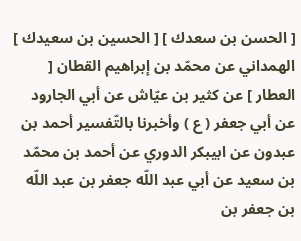[ الحسن بن سعدك ] [ الحسين بن سعيدك ] الهمداني عن محمّد بن إبراهيم القطان [ العطار ] عن كثير بن عيّاش عن أبي الجارود عن أبي جعفر ( ع ) وأخبرنا بالتّفسير أحمد بن عبدون عن ابيبكر الدوري عن أحمد بن محمّد بن سعيد عن أبي عبد اللّه جعفر بن عبد اللّه بن جعفر بن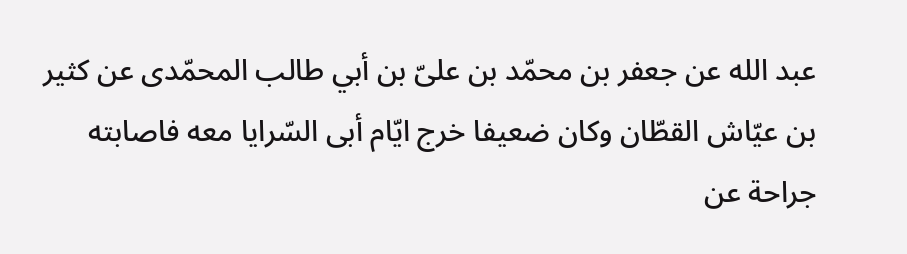عبد الله عن جعفر بن محمّد بن علىّ بن أبي طالب المحمّدى عن كثير بن عيّاش القطّان وكان ضعيفا خرج ايّام أبى السّرايا معه فاصابته جراحة عن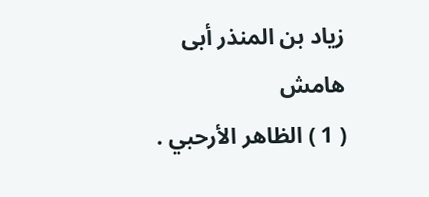زياد بن المنذر أبى
هامش
( 1 ) الظاهر الأرحبي .